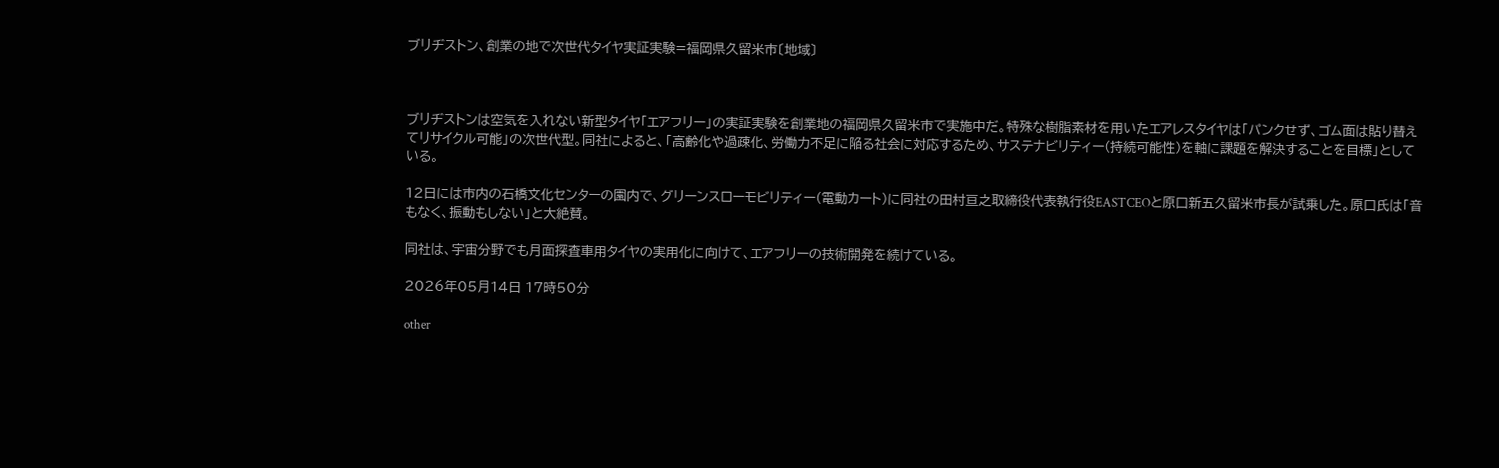ブリヂストン、創業の地で次世代タイヤ実証実験=福岡県久留米市〔地域〕



ブリヂストンは空気を入れない新型タイヤ「エアフリー」の実証実験を創業地の福岡県久留米市で実施中だ。特殊な樹脂素材を用いたエアレスタイヤは「パンクせず、ゴム面は貼り替えてリサイクル可能」の次世代型。同社によると、「高齢化や過疎化、労働力不足に陥る社会に対応するため、サステナビリティー(持続可能性)を軸に課題を解決することを目標」としている。

12日には市内の石橋文化センターの園内で、グリーンスローモビリティー(電動カート)に同社の田村亘之取締役代表執行役EASTCEOと原口新五久留米市長が試乗した。原口氏は「音もなく、振動もしない」と大絶賛。

同社は、宇宙分野でも月面探査車用タイヤの実用化に向けて、エアフリーの技術開発を続けている。

2026年05月14日 17時50分

other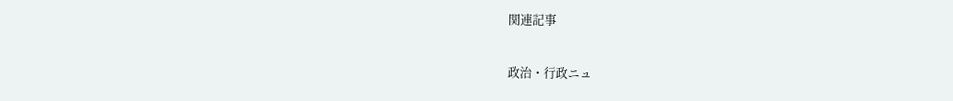関連記事

政治・行政ニュ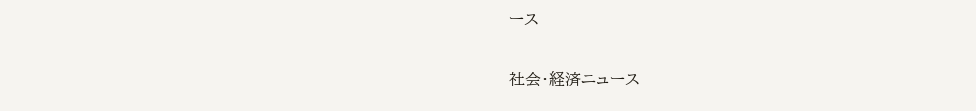ース

社会・経済ニュース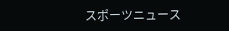スポーツニュース